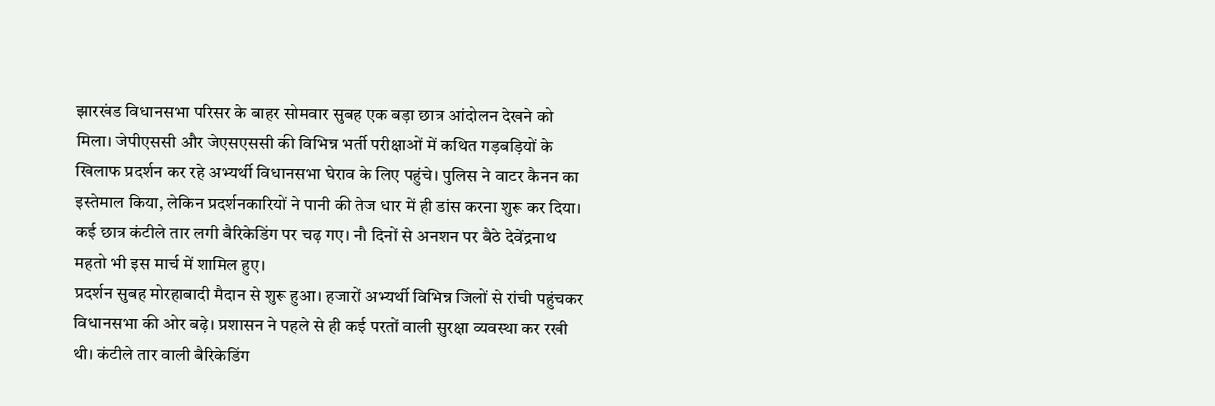झारखंड विधानसभा परिसर के बाहर सोमवार सुबह एक बड़ा छात्र आंदोलन देखने को मिला। जेपीएससी और जेएसएससी की विभिन्न भर्ती परीक्षाओं में कथित गड़बड़ियों के खिलाफ प्रदर्शन कर रहे अभ्यर्थी विधानसभा घेराव के लिए पहुंचे। पुलिस ने वाटर कैनन का इस्तेमाल किया, लेकिन प्रदर्शनकारियों ने पानी की तेज धार में ही डांस करना शुरू कर दिया। कई छात्र कंटीले तार लगी बैरिकेडिंग पर चढ़ गए। नौ दिनों से अनशन पर बैठे देवेंद्रनाथ महतो भी इस मार्च में शामिल हुए।
प्रदर्शन सुबह मोरहाबादी मैदान से शुरू हुआ। हजारों अभ्यर्थी विभिन्न जिलों से रांची पहुंचकर विधानसभा की ओर बढ़े। प्रशासन ने पहले से ही कई परतों वाली सुरक्षा व्यवस्था कर रखी थी। कंटीले तार वाली बैरिकेडिंग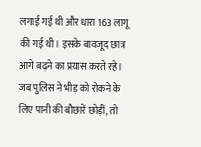लगाई गई थी और धारा 163 लागू की गई थी। इसके बावजूद छात्र आगे बढ़ने का प्रयास करते रहे। जब पुलिस ने भीड़ को रोकने के लिए पानी की बौछारें छोड़ीं, तो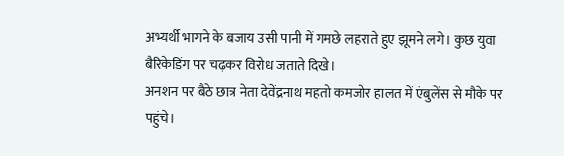अभ्यर्थी भागने के बजाय उसी पानी में गमछे लहराते हुए झूमने लगे। कुछ युवा बैरिकेडिंग पर चढ़कर विरोध जताते दिखे।
अनशन पर बैठे छात्र नेता देवेंद्रनाथ महतो कमजोर हालत में एंबुलेंस से मौके पर पहुंचे।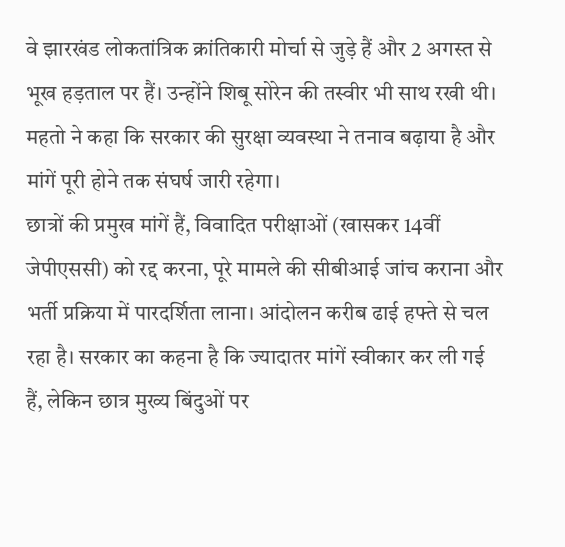वे झारखंड लोकतांत्रिक क्रांतिकारी मोर्चा से जुड़े हैं और 2 अगस्त से भूख हड़ताल पर हैं। उन्होंने शिबू सोरेन की तस्वीर भी साथ रखी थी। महतो ने कहा कि सरकार की सुरक्षा व्यवस्था ने तनाव बढ़ाया है और मांगें पूरी होने तक संघर्ष जारी रहेगा।
छात्रों की प्रमुख मांगें हैं, विवादित परीक्षाओं (खासकर 14वीं जेपीएससी) को रद्द करना, पूरे मामले की सीबीआई जांच कराना और भर्ती प्रक्रिया में पारदर्शिता लाना। आंदोलन करीब ढाई हफ्ते से चल रहा है। सरकार का कहना है कि ज्यादातर मांगें स्वीकार कर ली गई हैं, लेकिन छात्र मुख्य बिंदुओं पर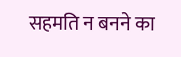सहमति न बनने का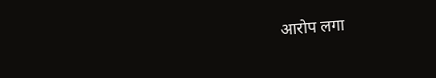आरोप लगा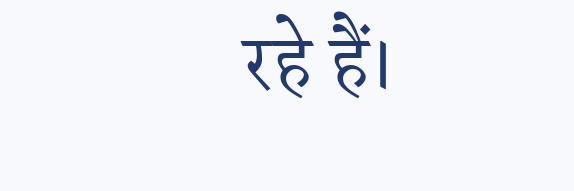रहे हैं।